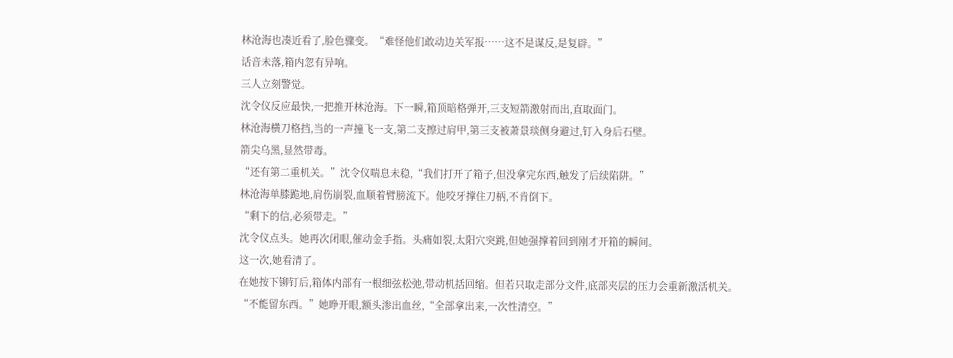林沧海也凑近看了,脸色骤变。“难怪他们敢动边关军报……这不是谋反,是复辟。”
话音未落,箱内忽有异响。
三人立刻警觉。
沈令仪反应最快,一把推开林沧海。下一瞬,箱顶暗格弹开,三支短箭激射而出,直取面门。
林沧海横刀格挡,当的一声撞飞一支,第二支擦过肩甲,第三支被萧景琰侧身避过,钉入身后石壁。
箭尖乌黑,显然带毒。
“还有第二重机关。”沈令仪喘息未稳,“我们打开了箱子,但没拿完东西,触发了后续陷阱。”
林沧海单膝跪地,肩伤崩裂,血顺着臂膀流下。他咬牙撑住刀柄,不肯倒下。
“剩下的信,必须带走。”
沈令仪点头。她再次闭眼,催动金手指。头痛如裂,太阳穴突跳,但她强撑着回到刚才开箱的瞬间。
这一次,她看清了。
在她按下铆钉后,箱体内部有一根细弦松弛,带动机括回缩。但若只取走部分文件,底部夹层的压力会重新激活机关。
“不能留东西。”她睁开眼,额头渗出血丝,“全部拿出来,一次性清空。”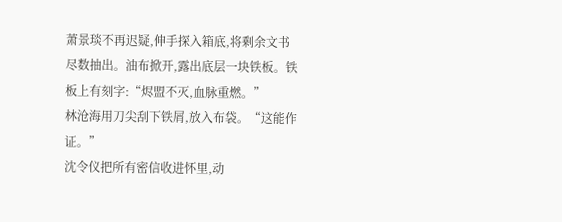萧景琰不再迟疑,伸手探入箱底,将剩余文书尽数抽出。油布掀开,露出底层一块铁板。铁板上有刻字:“烬盟不灭,血脉重燃。”
林沧海用刀尖刮下铁屑,放入布袋。“这能作证。”
沈令仪把所有密信收进怀里,动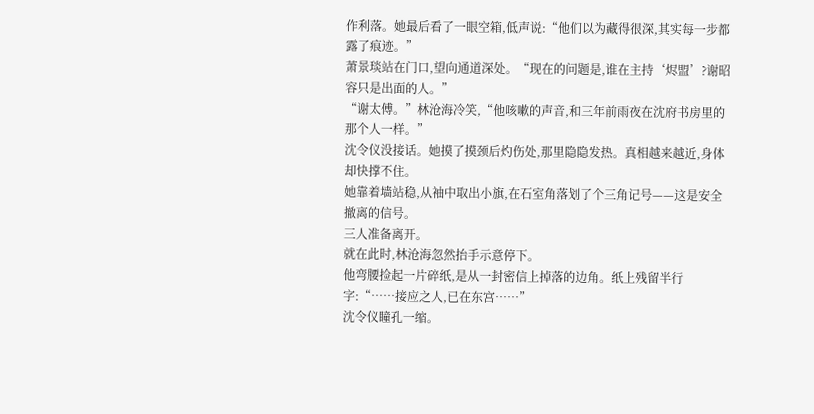作利落。她最后看了一眼空箱,低声说:“他们以为藏得很深,其实每一步都露了痕迹。”
萧景琰站在门口,望向通道深处。“现在的问题是,谁在主持‘烬盟’?谢昭容只是出面的人。”
“谢太傅。”林沧海冷笑,“他咳嗽的声音,和三年前雨夜在沈府书房里的那个人一样。”
沈令仪没接话。她摸了摸颈后灼伤处,那里隐隐发热。真相越来越近,身体却快撑不住。
她靠着墙站稳,从袖中取出小旗,在石室角落划了个三角记号——这是安全撤离的信号。
三人准备离开。
就在此时,林沧海忽然抬手示意停下。
他弯腰捡起一片碎纸,是从一封密信上掉落的边角。纸上残留半行字:“……接应之人,已在东宫……”
沈令仪瞳孔一缩。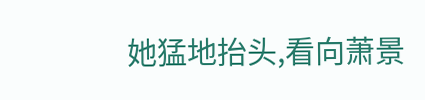她猛地抬头,看向萧景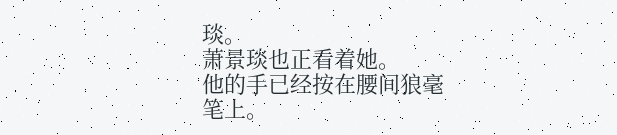琰。
萧景琰也正看着她。
他的手已经按在腰间狼毫笔上。